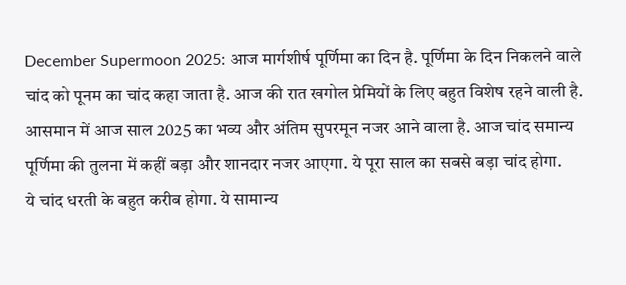December Supermoon 2025: आज मार्गशीर्ष पूर्णिमा का दिन है. पूर्णिमा के दिन निकलने वाले चांद को पूनम का चांद कहा जाता है. आज की रात खगोल प्रेमियों के लिए बहुत विशेष रहने वाली है. आसमान में आज साल 2025 का भव्य और अंतिम सुपरमून नजर आने वाला है. आज चांद समान्य पूर्णिमा की तुलना में कहीं बड़ा और शानदार नजर आएगा. ये पूरा साल का सबसे बड़ा चांद होगा.
ये चांद धरती के बहुत करीब होगा. ये सामान्य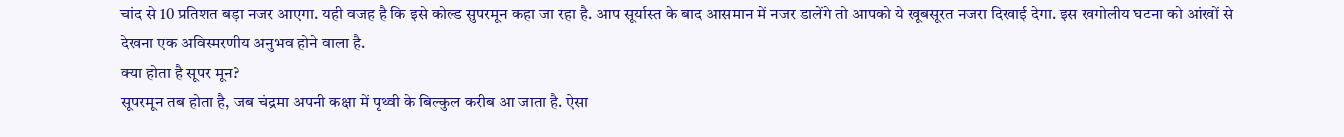चांद से 10 प्रतिशत बड़ा नजर आएगा. यही वजह है कि इसे कोल्ड सुपरमून कहा जा रहा है. आप सूर्यास्त के बाद आसमान में नजर डालेंगे तो आपको ये खूबसूरत नजरा दिखाई देगा. इस खगोलीय घटना को आंखों से देखना एक अविस्मरणीय अनुभव होने वाला है.
क्या होता है सूपर मून?
सूपरमून तब होता है, जब चंद्रमा अपनी कक्षा में पृथ्वी के बिल्कुल करीब आ जाता है. ऐसा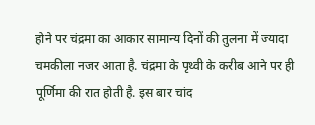होने पर चंद्रमा का आकार सामान्य दिनों की तुलना में ज्यादा चमकीला नजर आता है. चंद्रमा के पृथ्वी के करीब आने पर ही पूर्णिमा की रात होती है. इस बार चांद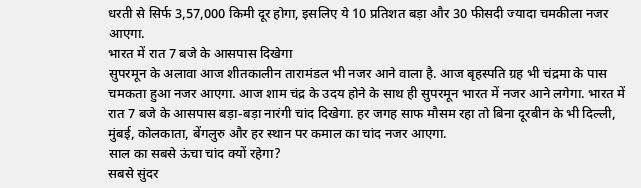धरती से सिर्फ 3,57,000 किमी दूर होगा, इसलिए ये 10 प्रतिशत बड़ा और 30 फीसदी ज्यादा चमकीला नजर आएगा.
भारत में रात 7 बजे के आसपास दिखेगा
सुपरमून के अलावा आज शीतकालीन तारामंडल भी नजर आने वाला है. आज बृहस्पति ग्रह भी चंद्रमा के पास चमकता हुआ नजर आएगा. आज शाम चंद्र के उदय होने के साथ ही सुपरमून भारत में नजर आने लगेगा. भारत में रात 7 बजे के आसपास बड़ा-बड़ा नारंगी चांद दिखेगा. हर जगह साफ मौसम रहा तो बिना दूरबीन के भी दिल्ली, मुंबई, कोलकाता, बेंगलुरु और हर स्थान पर कमाल का चांद नजर आएगा.
साल का सबसे ऊंचा चांद क्यों रहेगा?
सबसे सुंदर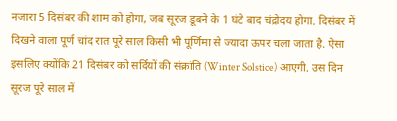नजारा 5 दिसंबर की शाम को होगा, जब सूरज डूबने के 1 घंटे बाद चंद्रोदय होगा. दिसंबर में दिखने वाला पूर्ण चांद रात पूरे साल किसी भी पूर्णिमा से ज्यादा ऊपर चला जाता है. ऐसा इसलिए क्योंकि 21 दिसंबर को सर्दियों की संक्रांति (Winter Solstice) आएगी. उस दिन सूरज पूरे साल में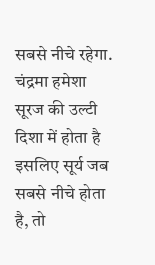सबसे नीचे रहेगा. चंद्रमा हमेशा सूरज की उल्टी दिशा में होता है इसलिए सूर्य जब सबसे नीचे होता है, तो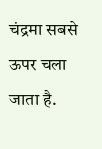चंद्रमा सबसे ऊपर चला जाता है.